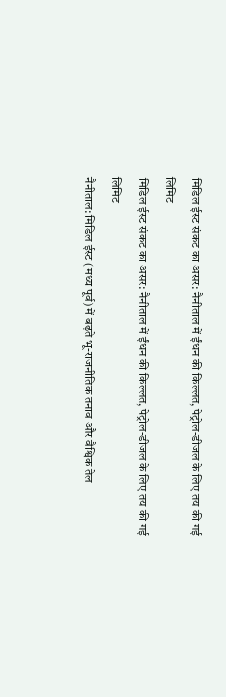मिडिल ईस्ट संकट का असर: नैनीताल में ईंधन की किल्लत, पेट्रोल-डीजल के लिए तय की गई लिमिट
मिडिल ईस्ट संकट का असर: नैनीताल में ईंधन की किल्लत, पेट्रोल-डीजल के लिए तय की गई लिमिट
नैनीताल: मिडिल ईस्ट (मध्य पूर्व) में बढ़ते भू-राजनीतिक तनाव और वैश्विक तेल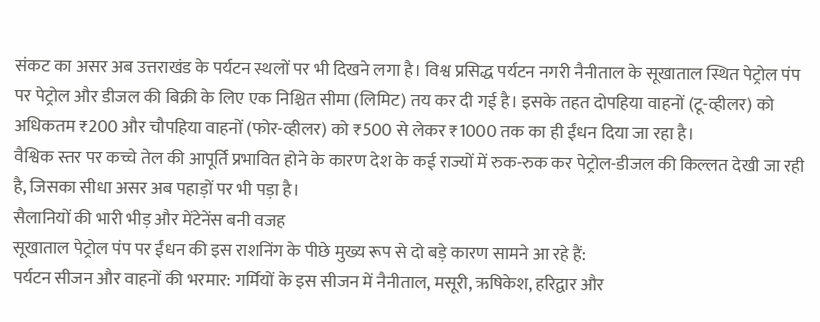संकट का असर अब उत्तराखंड के पर्यटन स्थलों पर भी दिखने लगा है। विश्व प्रसिद्ध पर्यटन नगरी नैनीताल के सूखाताल स्थित पेट्रोल पंप पर पेट्रोल और डीजल की बिक्री के लिए एक निश्चित सीमा (लिमिट) तय कर दी गई है। इसके तहत दोपहिया वाहनों (टू-व्हीलर) को अधिकतम ₹200 और चौपहिया वाहनों (फोर-व्हीलर) को ₹500 से लेकर ₹1000 तक का ही ईंधन दिया जा रहा है।
वैश्विक स्तर पर कच्चे तेल की आपूर्ति प्रभावित होने के कारण देश के कई राज्यों में रुक-रुक कर पेट्रोल-डीजल की किल्लत देखी जा रही है, जिसका सीधा असर अब पहाड़ों पर भी पड़ा है।
सैलानियों की भारी भीड़ और मेंटेनेंस बनी वजह
सूखाताल पेट्रोल पंप पर ईंधन की इस राशनिंग के पीछे मुख्य रूप से दो बड़े कारण सामने आ रहे हैं:
पर्यटन सीजन और वाहनों की भरमार: गर्मियों के इस सीजन में नैनीताल, मसूरी, ऋषिकेश, हरिद्वार और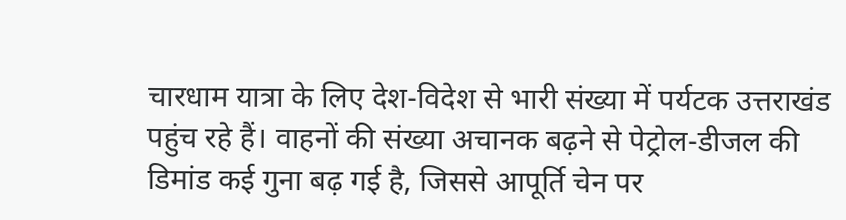चारधाम यात्रा के लिए देश-विदेश से भारी संख्या में पर्यटक उत्तराखंड पहुंच रहे हैं। वाहनों की संख्या अचानक बढ़ने से पेट्रोल-डीजल की डिमांड कई गुना बढ़ गई है, जिससे आपूर्ति चेन पर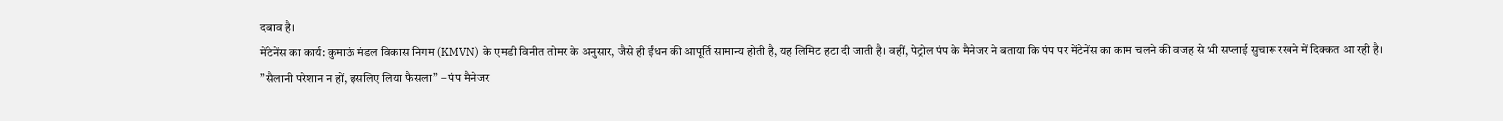दबाव है।
मेंटेनेंस का कार्य: कुमाऊं मंडल विकास निगम (KMVN) के एमडी विनीत तोमर के अनुसार, जैसे ही ईंधन की आपूर्ति सामान्य होती है, यह लिमिट हटा दी जाती है। वहीं, पेट्रोल पंप के मैनेजर ने बताया कि पंप पर मेंटेनेंस का काम चलने की वजह से भी सप्लाई सुचारू रखने में दिक्कत आ रही है।
”सैलानी परेशान न हों, इसलिए लिया फैसला” – पंप मैनेजर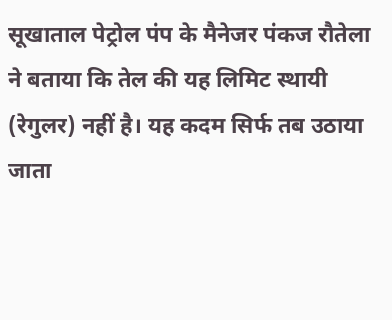सूखाताल पेट्रोल पंप के मैनेजर पंकज रौतेला ने बताया कि तेल की यह लिमिट स्थायी (रेगुलर) नहीं है। यह कदम सिर्फ तब उठाया जाता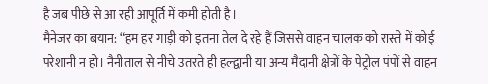है जब पीछे से आ रही आपूर्ति में कमी होती है।
मैनेजर का बयान: “हम हर गाड़ी को इतना तेल दे रहे हैं जिससे वाहन चालक को रास्ते में कोई परेशानी न हो। नैनीताल से नीचे उतरते ही हल्द्वानी या अन्य मैदानी क्षेत्रों के पेट्रोल पंपों से वाहन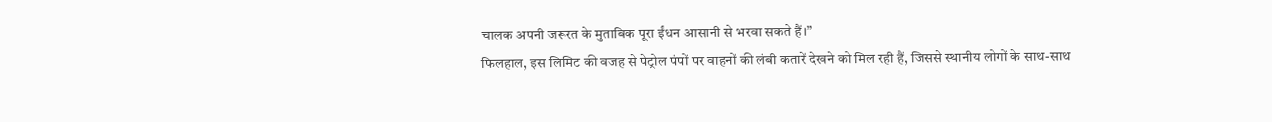चालक अपनी जरूरत के मुताबिक पूरा ईंधन आसानी से भरवा सकते हैं।”
फिलहाल, इस लिमिट की वजह से पेट्रोल पंपों पर वाहनों की लंबी कतारें देखने को मिल रही हैं, जिससे स्थानीय लोगों के साथ-साथ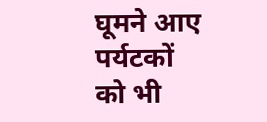घूमने आए पर्यटकों को भी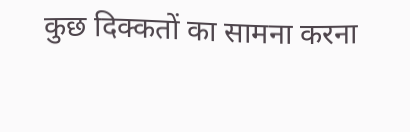कुछ दिक्कतों का सामना करना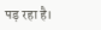पड़ रहा है।